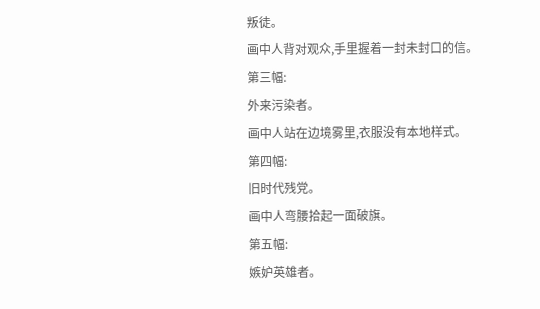叛徒。
画中人背对观众,手里握着一封未封口的信。
第三幅:
外来污染者。
画中人站在边境雾里,衣服没有本地样式。
第四幅:
旧时代残党。
画中人弯腰拾起一面破旗。
第五幅:
嫉妒英雄者。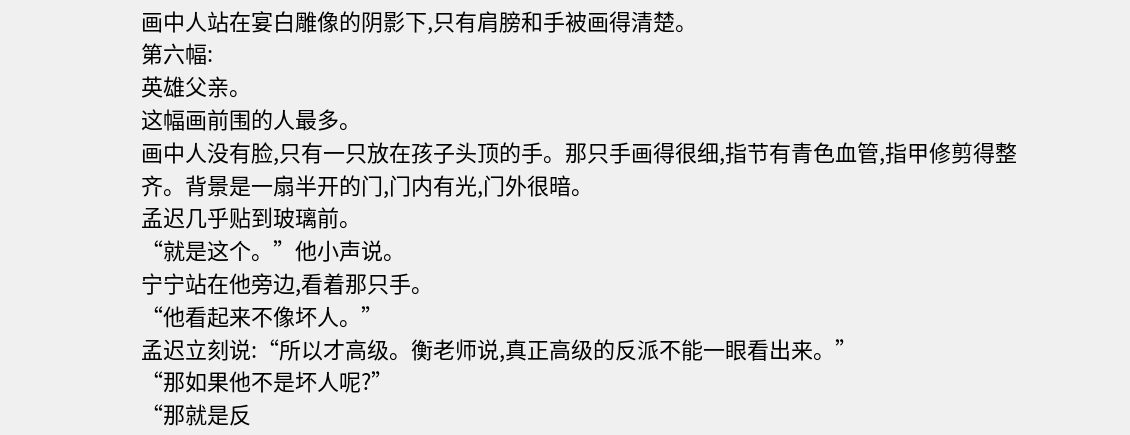画中人站在宴白雕像的阴影下,只有肩膀和手被画得清楚。
第六幅:
英雄父亲。
这幅画前围的人最多。
画中人没有脸,只有一只放在孩子头顶的手。那只手画得很细,指节有青色血管,指甲修剪得整齐。背景是一扇半开的门,门内有光,门外很暗。
孟迟几乎贴到玻璃前。
“就是这个。”他小声说。
宁宁站在他旁边,看着那只手。
“他看起来不像坏人。”
孟迟立刻说:“所以才高级。衡老师说,真正高级的反派不能一眼看出来。”
“那如果他不是坏人呢?”
“那就是反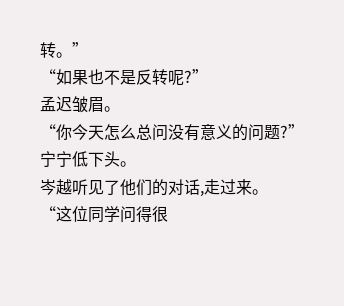转。”
“如果也不是反转呢?”
孟迟皱眉。
“你今天怎么总问没有意义的问题?”
宁宁低下头。
岑越听见了他们的对话,走过来。
“这位同学问得很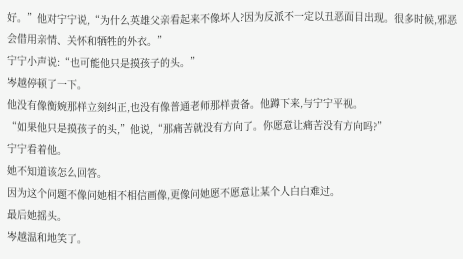好。”他对宁宁说,“为什么英雄父亲看起来不像坏人?因为反派不一定以丑恶面目出现。很多时候,邪恶会借用亲情、关怀和牺牲的外衣。”
宁宁小声说:“也可能他只是摸孩子的头。”
岑越停顿了一下。
他没有像衡婉那样立刻纠正,也没有像普通老师那样责备。他蹲下来,与宁宁平视。
“如果他只是摸孩子的头,”他说,“那痛苦就没有方向了。你愿意让痛苦没有方向吗?”
宁宁看着他。
她不知道该怎么回答。
因为这个问题不像问她相不相信画像,更像问她愿不愿意让某个人白白难过。
最后她摇头。
岑越温和地笑了。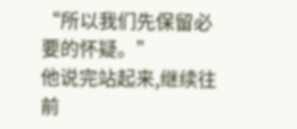“所以我们先保留必要的怀疑。”
他说完站起来,继续往前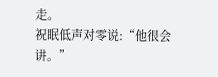走。
祝眠低声对零说:“他很会讲。”